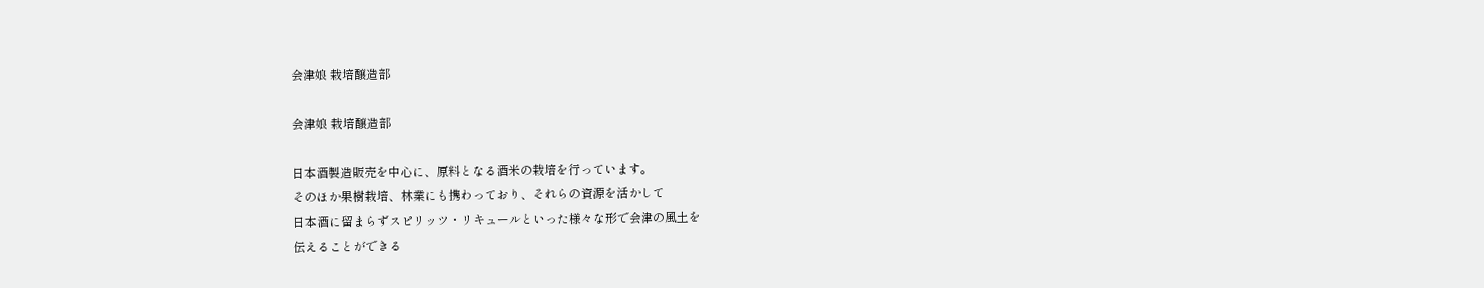会津娘 栽培醸造部

会津娘 栽培醸造部

日本酒製造販売を中心に、原料となる酒米の栽培を行っています。
そのほか果樹栽培、林業にも携わっており、それらの資源を活かして
日本酒に留まらずスピリッツ・リキュールといった様々な形で会津の風土を
伝えることができる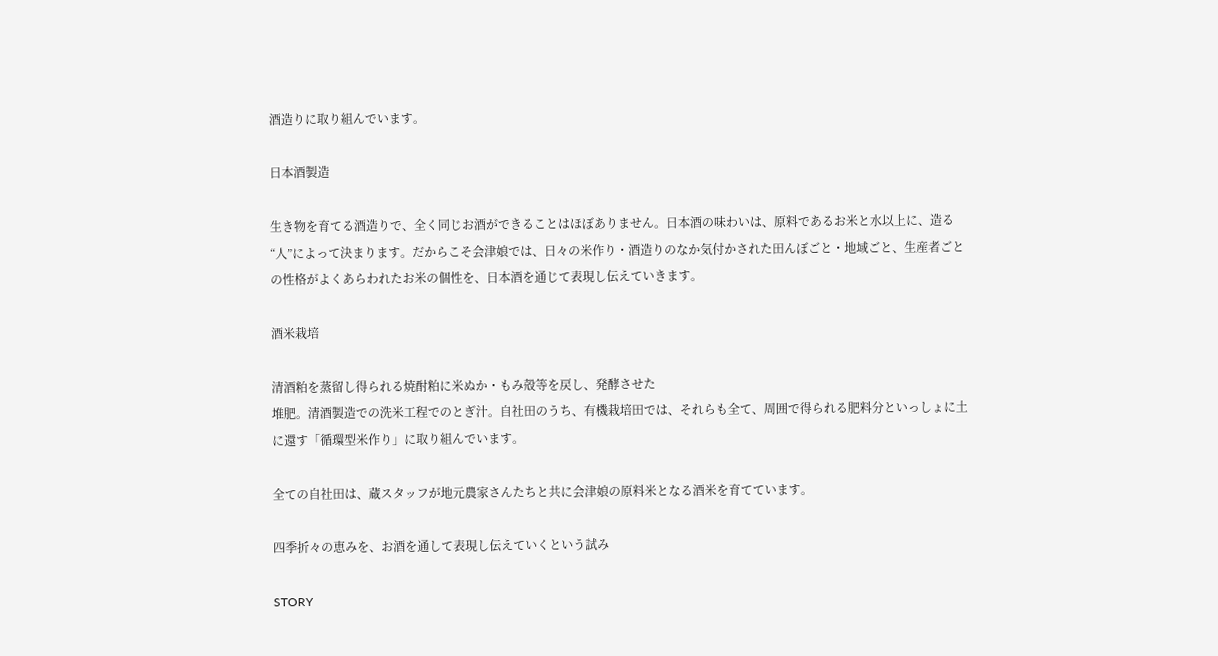酒造りに取り組んでいます。

日本酒製造

生き物を育てる酒造りで、全く同じお酒ができることはほぼありません。日本酒の味わいは、原料であるお米と水以上に、造る“人”によって決まります。だからこそ会津娘では、日々の米作り・酒造りのなか気付かされた田んぼごと・地域ごと、生産者ごとの性格がよくあらわれたお米の個性を、日本酒を通じて表現し伝えていきます。

酒米栽培

清酒粕を蒸留し得られる焼酎粕に米ぬか・もみ殻等を戻し、発酵させた
堆肥。清酒製造での洗米工程でのとぎ汁。自社田のうち、有機栽培田では、それらも全て、周囲で得られる肥料分といっしょに土に還す「循環型米作り」に取り組んでいます。

全ての自社田は、蔵スタッフが地元農家さんたちと共に会津娘の原料米となる酒米を育てています。

四季折々の恵みを、お酒を通して表現し伝えていくという試み

STORY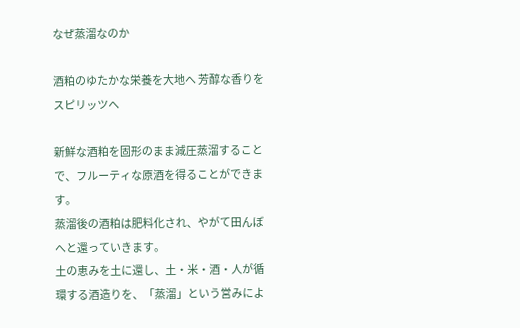なぜ蒸溜なのか

酒粕のゆたかな栄養を大地へ 芳醇な香りをスピリッツへ

新鮮な酒粕を固形のまま減圧蒸溜することで、フルーティな原酒を得ることができます。
蒸溜後の酒粕は肥料化され、やがて田んぼへと還っていきます。
土の恵みを土に還し、土・米・酒・人が循環する酒造りを、「蒸溜」という営みによ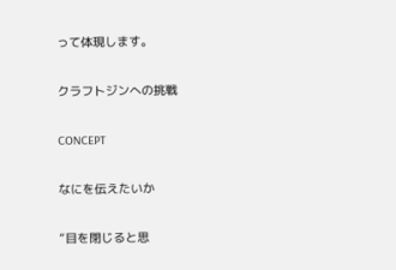って体現します。

クラフトジンへの挑戦

CONCEPT

なにを伝えたいか

“目を閉じると思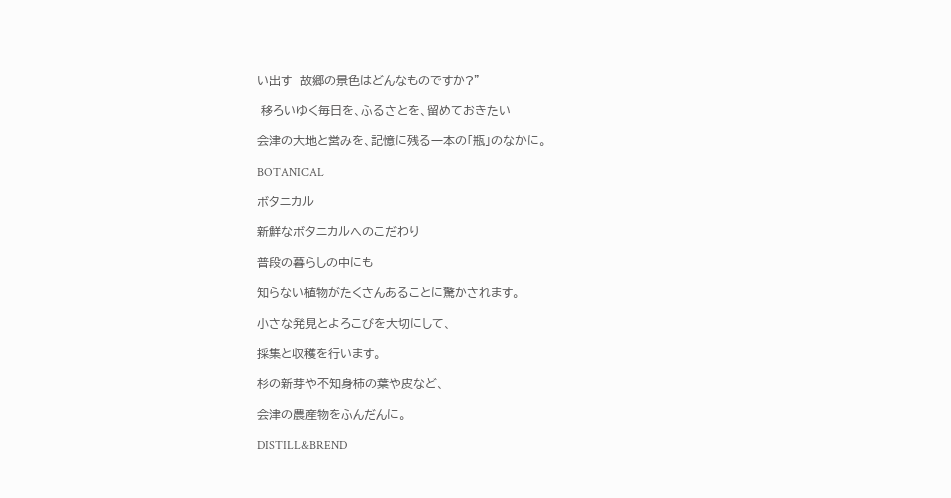い出す  故郷の景色はどんなものですか?”

 移ろいゆく毎日を、ふるさとを、留めておきたい

会津の大地と営みを、記憶に残る一本の「瓶」のなかに。

BOTANICAL

ボタニカル

新鮮なボタニカルへのこだわり

普段の暮らしの中にも

知らない植物がたくさんあることに驚かされます。

小さな発見とよろこびを大切にして、

採集と収穫を行います。

杉の新芽や不知身柿の葉や皮など、

会津の農産物をふんだんに。

DISTILL&BREND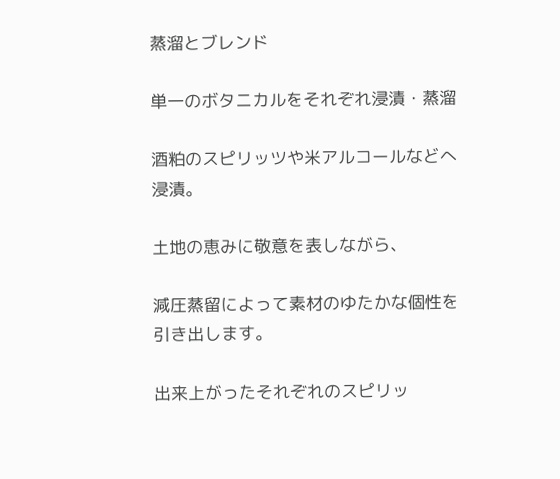蒸溜とブレンド

単一のボタニカルをそれぞれ浸漬・蒸溜

酒粕のスピリッツや米アルコールなどへ浸漬。

土地の恵みに敬意を表しながら、

減圧蒸留によって素材のゆたかな個性を引き出します。

出来上がったそれぞれのスピリッ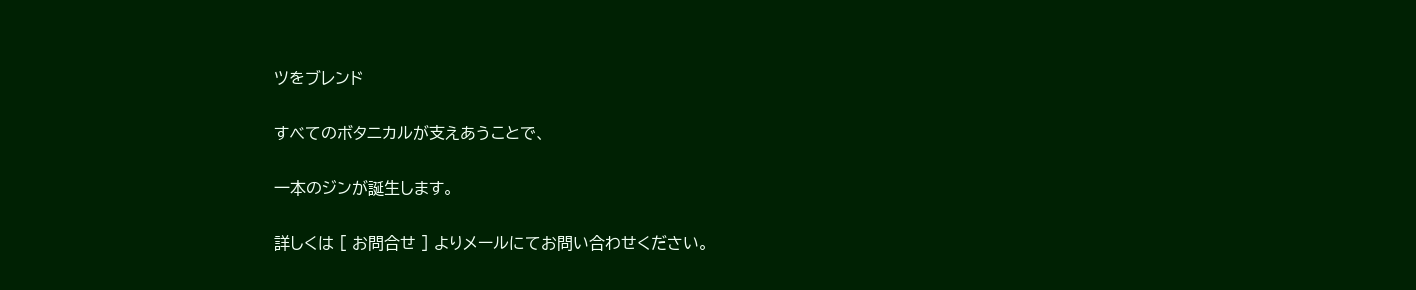ツをブレンド

すべてのボタニカルが支えあうことで、

一本のジンが誕生します。

詳しくは [ お問合せ ] よりメールにてお問い合わせください。